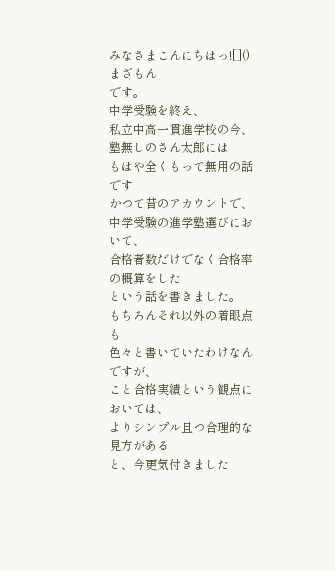みなさまこんにちはっ![]()
まざもん
です。
中学受験を終え、
私立中高一貫進学校の今、
塾無しのさん太郎には
もはや全くもって無用の話です
かつて昔のアカウントで、
中学受験の進学塾選びにおいて、
合格者数だけでなく合格率の概算をした
という話を書きました。
もちろんそれ以外の着眼点も
色々と書いていたわけなんですが、
こと合格実績という観点においては、
よりシンプル且つ合理的な見方がある
と、今更気付きました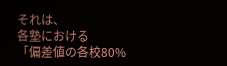それは、
各塾における
「偏差値の各校80%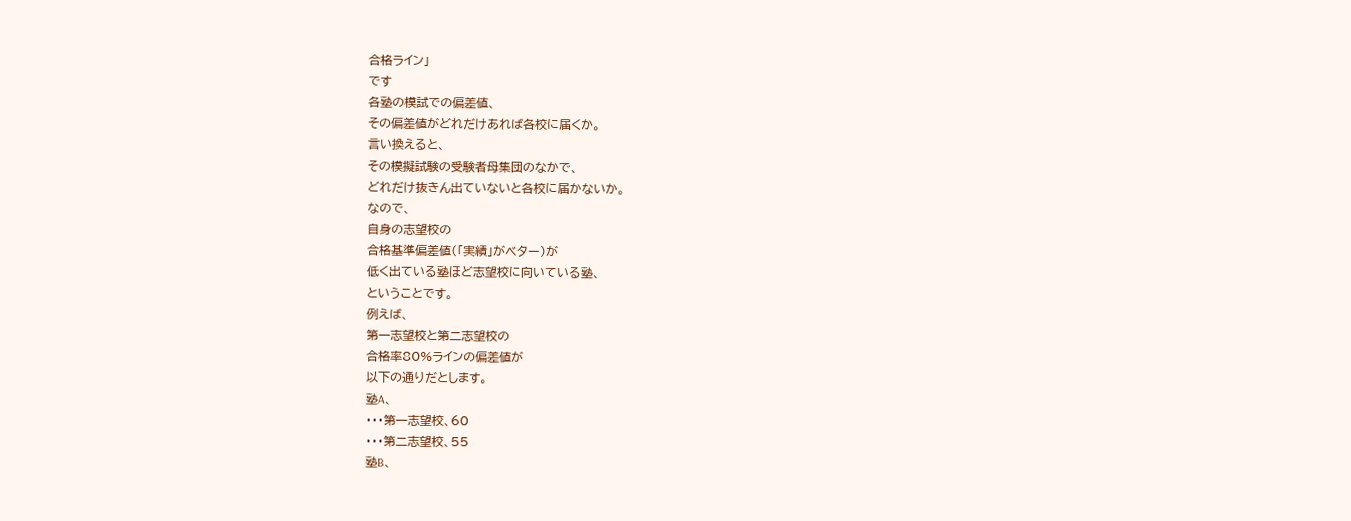合格ライン」
です
各塾の模試での偏差値、
その偏差値がどれだけあれば各校に届くか。
言い換えると、
その模擬試験の受験者母集団のなかで、
どれだけ抜きん出ていないと各校に届かないか。
なので、
自身の志望校の
合格基準偏差値(「実績」がベター)が
低く出ている塾ほど志望校に向いている塾、
ということです。
例えば、
第一志望校と第二志望校の
合格率80%ラインの偏差値が
以下の通りだとします。
塾A、
・・・第一志望校、60
・・・第二志望校、55
塾B、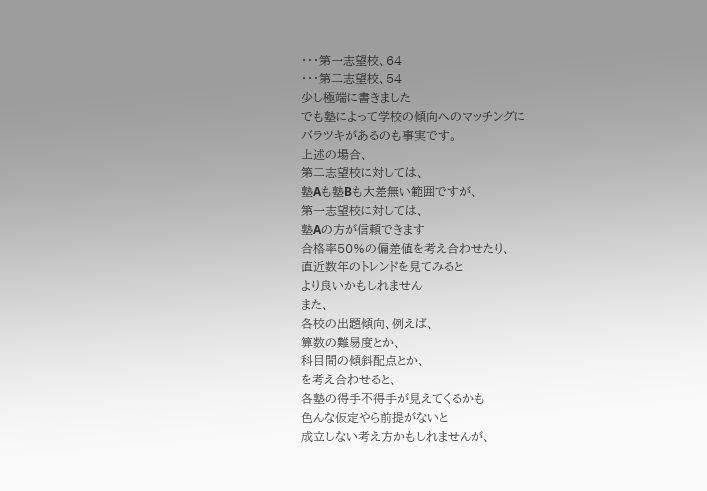・・・第一志望校、64
・・・第二志望校、54
少し極端に書きました
でも塾によって学校の傾向へのマッチングに
バラツキがあるのも事実です。
上述の場合、
第二志望校に対しては、
塾Aも塾Bも大差無い範囲ですが、
第一志望校に対しては、
塾Aの方が信頼できます
合格率50%の偏差値を考え合わせたり、
直近数年のトレンドを見てみると
より良いかもしれません
また、
各校の出題傾向、例えば、
算数の難易度とか、
科目間の傾斜配点とか、
を考え合わせると、
各塾の得手不得手が見えてくるかも
色んな仮定やら前提がないと
成立しない考え方かもしれませんが、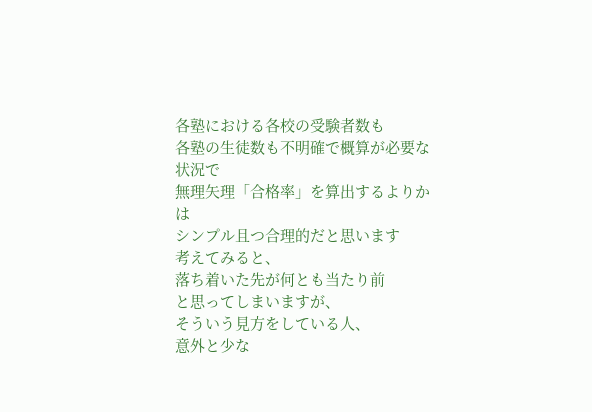各塾における各校の受験者数も
各塾の生徒数も不明確で概算が必要な状況で
無理矢理「合格率」を算出するよりかは
シンプル且つ合理的だと思います
考えてみると、
落ち着いた先が何とも当たり前
と思ってしまいますが、
そういう見方をしている人、
意外と少な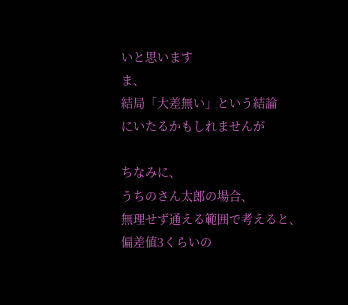いと思います
ま、
結局「大差無い」という結論
にいたるかもしれませんが

ちなみに、
うちのさん太郎の場合、
無理せず通える範囲で考えると、
偏差値3くらいの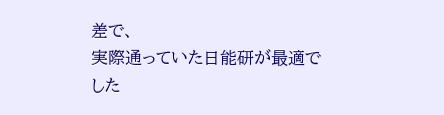差で、
実際通っていた日能研が最適でした